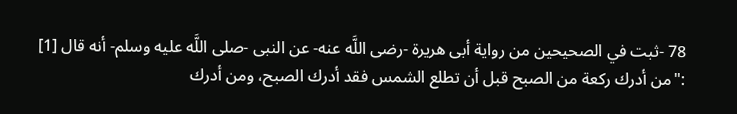78 -ثبت في الصحيحين من رواية أبى هريرة -رضى اللَّه عنه- عن النبى -صلى اللَّه عليه وسلم- أنه قال [1] :"من أدرك ركعة من الصبح قبل أن تطلع الشمس فقد أدرك الصبح، ومن أدرك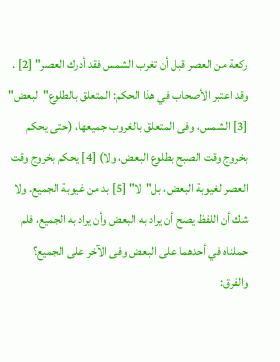ركعة من العصر قبل أن تغرب الشمس فقد أدرك العصر" [2] .
وقد اعتبر الأصحاب في هذا الحكم: المتعلق بالطلوع"لبعض" [3] الشمس، وفى المتعلق بالغروب جميعها، (حتى يحكم بخروج وقت الصبح بطلوع البعض، ولا) [4] يحكم بخروج وقت العصر لغيوبة البعض، بل"لا" [5] بد من غيوبة الجميع. ولا شك أن اللفظ يصح أن يراد به البعض وأن يراد به الجميع، فلم حملناه في أحدهما على البعض وفى الآخر على الجميع؟
والفرق: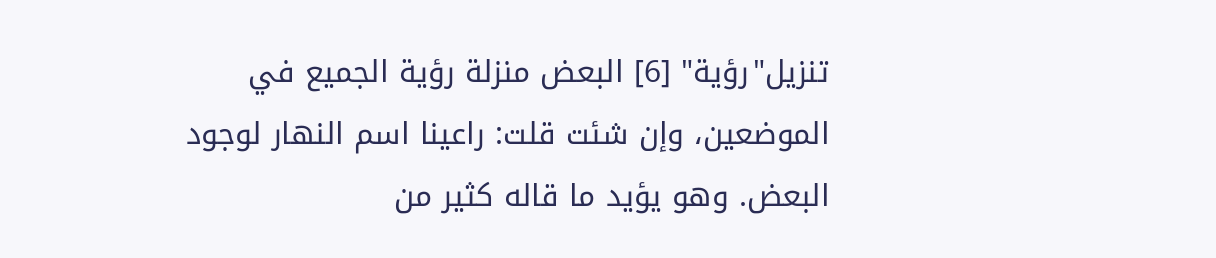تنزيل"رؤية" [6] البعض منزلة رؤية الجميع في الموضعين، وإن شئت قلت: راعينا اسم النهار لوجود البعض. وهو يؤيد ما قاله كثير من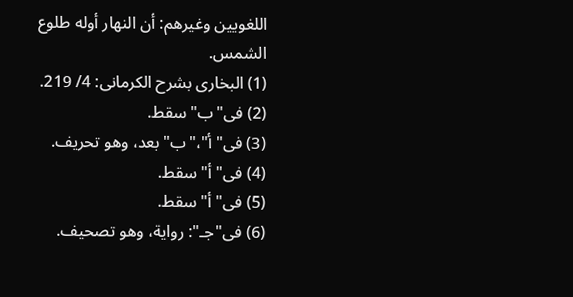اللغويين وغيرهم: أن النهار أوله طلوع الشمس.
(1) البخارى بشرح الكرمانى: 4/ 219.
(2) فى"ب"سقط.
(3) فى"أ"،"ب"بعد، وهو تحريف.
(4) فى"أ"سقط.
(5) فى"أ"سقط.
(6) فى"جـ": رواية، وهو تصحيف.